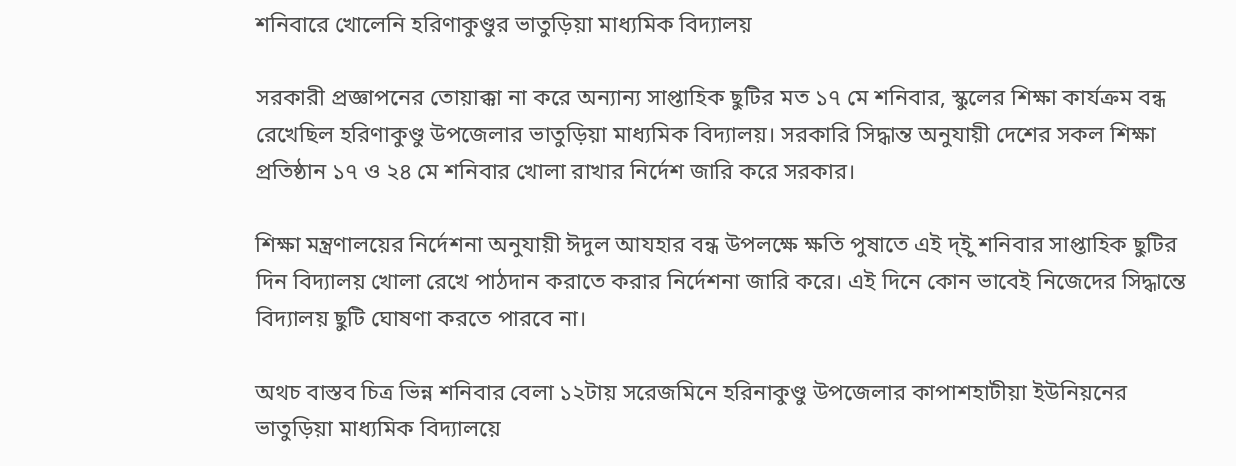শনিবারে খোলেনি হরিণাকুণ্ডুর ভাতুড়িয়া মাধ্যমিক বিদ্যালয়

সরকারী প্রজ্ঞাপনের তোয়াক্কা না করে অন্যান্য সাপ্তাহিক ছুটির মত ১৭ মে শনিবার, স্কুলের শিক্ষা কার্যক্রম বন্ধ রেখেছিল হরিণাকুণ্ডু উপজেলার ভাতুড়িয়া মাধ্যমিক বিদ্যালয়। সরকারি সিদ্ধান্ত অনুযায়ী দেশের সকল শিক্ষা প্রতিষ্ঠান ১৭ ও ২৪ মে শনিবার খোলা রাখার নির্দেশ জারি করে সরকার।

শিক্ষা মন্ত্রণালয়ের নির্দেশনা অনুযায়ী ঈদুল আযহার বন্ধ উপলক্ষে ক্ষতি পুষাতে এই দ্ইু শনিবার সাপ্তাহিক ছুটির দিন বিদ্যালয় খোলা রেখে পাঠদান করাতে করার নির্দেশনা জারি করে। এই দিনে কোন ভাবেই নিজেদের সিদ্ধান্তে বিদ্যালয় ছুটি ঘোষণা করতে পারবে না।

অথচ বাস্তব চিত্র ভিন্ন শনিবার বেলা ১২টায় সরেজমিনে হরিনাকুণ্ডু উপজেলার কাপাশহাটীয়া ইউনিয়নের ভাতুড়িয়া মাধ্যমিক বিদ্যালয়ে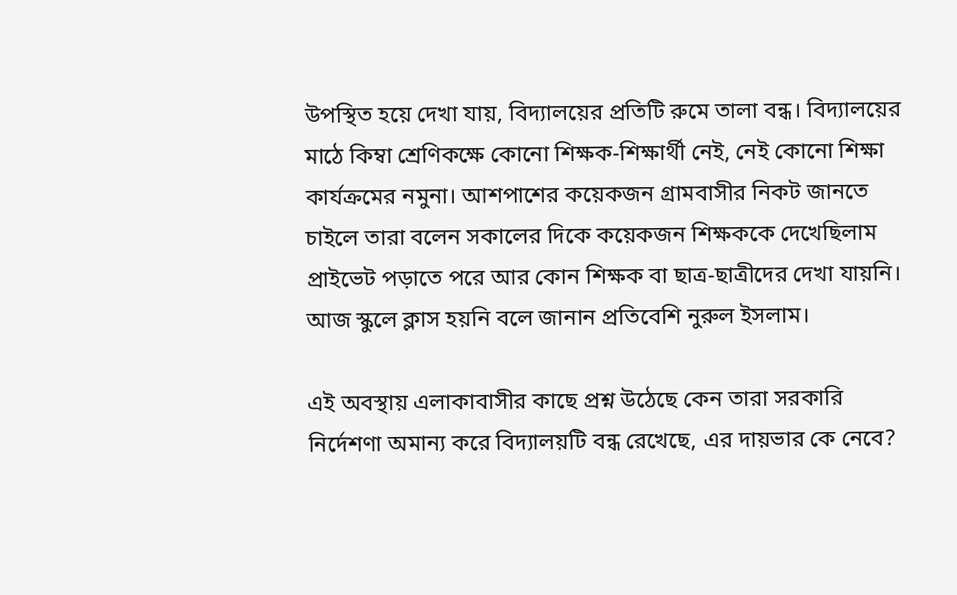উপস্থিত হয়ে দেখা যায়, বিদ্যালয়ের প্রতিটি রুমে তালা বন্ধ। বিদ্যালয়ের মাঠে কিম্বা শ্রেণিকক্ষে কোনো শিক্ষক-শিক্ষার্থী নেই, নেই কোনো শিক্ষা কার্যক্রমের নমুনা। আশপাশের কয়েকজন গ্রামবাসীর নিকট জানতে চাইলে তারা বলেন সকালের দিকে কয়েকজন শিক্ষককে দেখেছিলাম প্রাইভেট পড়াতে পরে আর কোন শিক্ষক বা ছাত্র-ছাত্রীদের দেখা যায়নি। আজ স্কুলে ক্লাস হয়নি বলে জানান প্রতিবেশি নুরুল ইসলাম।

এই অবস্থায় এলাকাবাসীর কাছে প্রশ্ন উঠেছে কেন তারা সরকারি নির্দেশণা অমান্য করে বিদ্যালয়টি বন্ধ রেখেছে, এর দায়ভার কে নেবে?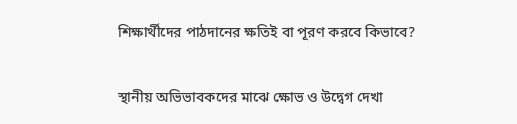শিক্ষার্থীদের পাঠদানের ক্ষতিই বা পূরণ করবে কিভাবে?

স্থানীয় অভিভাবকদের মাঝে ক্ষোভ ও উদ্বেগ দেখা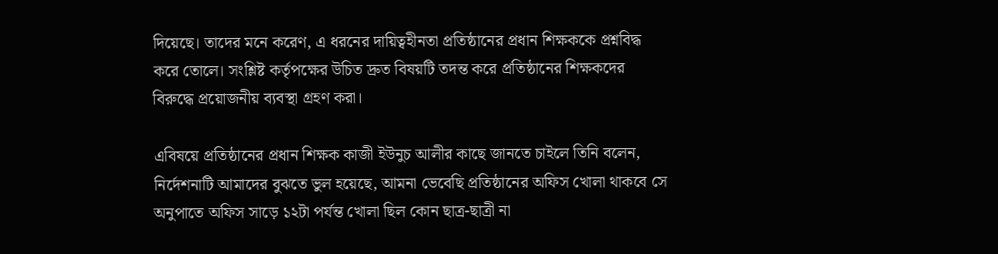দিয়েছে। তাদের মনে করেণ, এ ধরনের দায়িত্বহীনতা প্রতিষ্ঠানের প্রধান শিক্ষককে প্রশ্নবিদ্ধ করে তোলে। সংশ্লিষ্ট কর্তৃপক্ষের উচিত দ্রুত বিষয়টি তদন্ত করে প্রতিষ্ঠানের শিক্ষকদের বিরুদ্ধে প্রয়োজনীয় ব্যবস্থা গ্রহণ করা।

এবিষয়ে প্রতিষ্ঠানের প্রধান শিক্ষক কাজী ইউনুচ আলীর কাছে জানতে চাইলে তিনি বলেন, নির্দেশনাটি আমাদের বুঝতে ভুল হয়েছে, আমনা ভেবেছি প্রতিষ্ঠানের অফিস খোলা থাকবে সে অনুপাতে অফিস সাড়ে ১২টা পর্যন্ত খোলা ছিল কোন ছাত্র-ছাত্রী না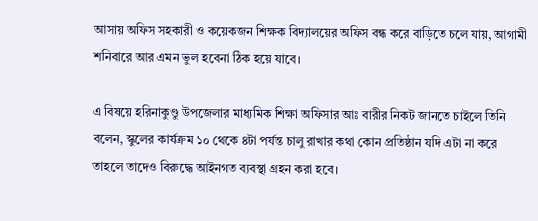আসায় অফিস সহকারী ও কয়েকজন শিক্ষক বিদ্যালয়ের অফিস বন্ধ করে বাড়িতে চলে যায়, আগামী শনিবারে আর এমন ভুল হবেনা ঠিক হয়ে যাবে।

এ বিষয়ে হরিনাকুণ্ডু উপজেলার মাধ্যমিক শিক্ষা অফিসার আঃ বারীর নিকট জানতে চাইলে তিনি বলেন, স্কুলের কার্যক্রম ১০ থেকে ৪টা পর্যন্ত চালু রাখার কথা কোন প্রতিষ্ঠান যদি এটা না করে তাহলে তাদেও বিরুদ্ধে আইনগত ব্যবস্থা গ্রহন করা হবে।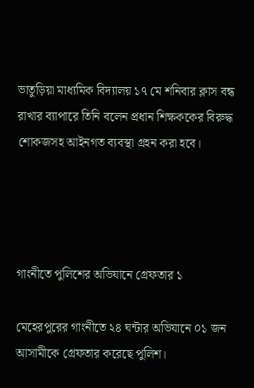ভাতুড়িয়া মাধ্যমিক বিদ্যালয় ১৭ মে শনিবার ক্লাস বন্ধ রাখার ব্যাপারে তিনি বলেন প্রধান শিক্ষককের বিরুদ্ধ শোকজসহ আইনগত ব্যবস্থা গ্রহন করা হবে।




গাংনীতে পুলিশের অভিযানে গ্রেফতার ১

মেহেরপুরের গাংনীতে ২৪ ঘন্টার অভিযানে ০১ জন আসামীকে গ্রেফতার করেছে পুলিশ।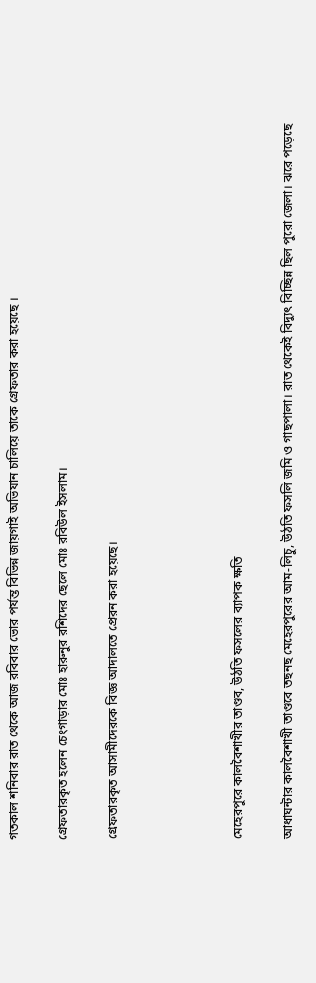গতকাল শনিবার রাত থেকে আজ রবিবার ভোর পর্যন্ত বিভিন্ন জায়গাই অভিযান চালিয়ে তাকে গ্রেফতার করা হয়েছে ।

গ্রেফতারকৃত হলেন চেংগাড়ার মোঃ হারুনুর রশিদের ছেলে মোঃ রবিউল ইসলাম।

গ্রেফতারকৃত আসামীদেরকে বিজ্ঞ আদালতে প্রেরন করা হয়েছে।




মেহেরপুরে কালবৈশাখীর তাণ্ডব, উঠতি ফসলের ব্যাপক ক্ষতি

আধাঘন্টার কালবৈশাখী তাণ্ডবে তছনছ মেহেরপুরের আম-লিচু, উঠতি ফসলি জমি ও গাছপালা। রাত থেকেই বিদ্যুৎ বিচ্ছিন্ন ছিল পুরো জেলা। ঝরে পড়েছে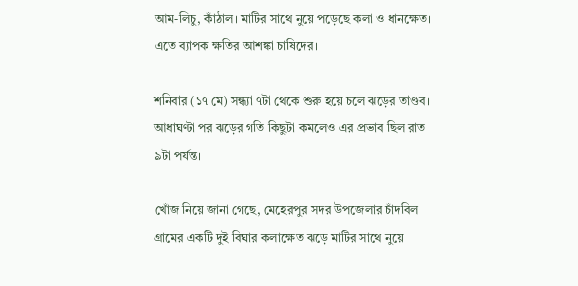আম-লিচু, কাঁঠাল। মাটির সাথে নুয়ে পড়েছে কলা ও ধানক্ষেত। এতে ব্যাপক ক্ষতির আশঙ্কা চাষিদের।

শনিবার (১৭ মে) সন্ধ্যা ৭টা থেকে শুরু হয়ে চলে ঝড়ের তাণ্ডব। আধাঘণ্টা পর ঝড়ের গতি কিছুটা কমলেও এর প্রভাব ছিল রাত ৯টা পর্যন্ত।

খোঁজ নিয়ে জানা গেছে, মেহেরপুর সদর উপজেলার চাঁদবিল গ্রামের একটি দুই বিঘার কলাক্ষেত ঝড়ে মাটির সাথে নুয়ে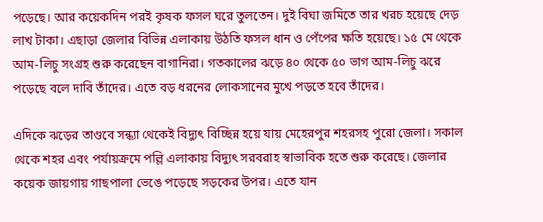পড়েছে। আর কয়েকদিন পরই কৃষক ফসল ঘরে তুলতেন। দুই বিঘা জমিতে তার খরচ হয়েছে দেড় লাখ টাকা। এছাড়া জেলার বিভিন্ন এলাকায় উঠতি ফসল ধান ও পেঁপের ক্ষতি হয়েছে। ১৫ মে থেকে আম-লিচু সংগ্রহ শুরু করেছেন বাগানিরা। গতকালের ঝড়ে ৪০ থেকে ৫০ ভাগ আম-লিচু ঝরে পড়েছে বলে দাবি তাঁদের। এতে বড় ধরনের লোকসানের মুখে পড়তে হবে তাঁদের।

এদিকে ঝড়ের তাণ্ডবে সন্ধ্যা থেকেই বিদ্যুৎ বিচ্ছিন্ন হয়ে যায় মেহেরপুর শহরসহ পুরো জেলা। সকাল থেকে শহর এবং পর্যায়ক্রমে পল্লি এলাকায় বিদ্যুৎ সরবরাহ স্বাভাবিক হতে শুরু করেছে। জেলার কয়েক জায়গায় গাছপালা ভেঙে পড়েছে সড়কের উপর। এতে যান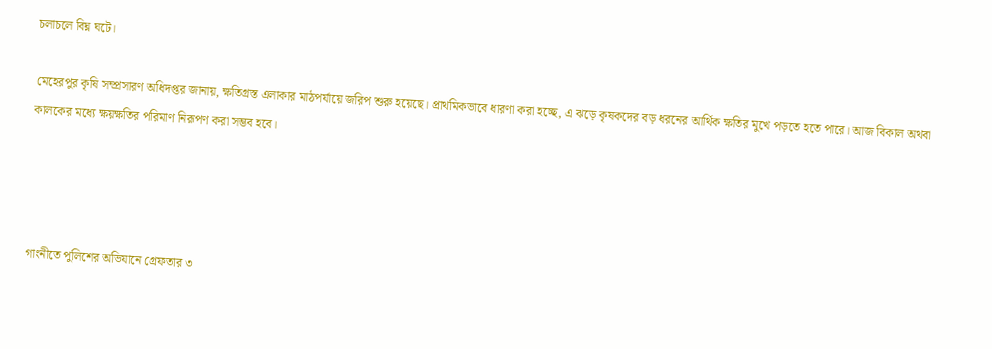চলাচলে বিঘ্ন ঘটে।

মেহেরপুর কৃষি সম্প্রসারণ অধিদপ্তর জানায়, ক্ষতিগ্রস্ত এলাকার মাঠপর্যায়ে জরিপ শুরু হয়েছে। প্রাথমিকভাবে ধারণা করা হচ্ছে, এ ঝড়ে কৃষকদের বড় ধরনের আর্থিক ক্ষতির মুখে পড়তে হতে পারে। আজ বিকাল অথবা কালকের মধ্যে ক্ষয়ক্ষতির পরিমাণ নিরূপণ করা সম্ভব হবে।




গাংনীতে পুলিশের অভিযানে গ্রেফতার ৩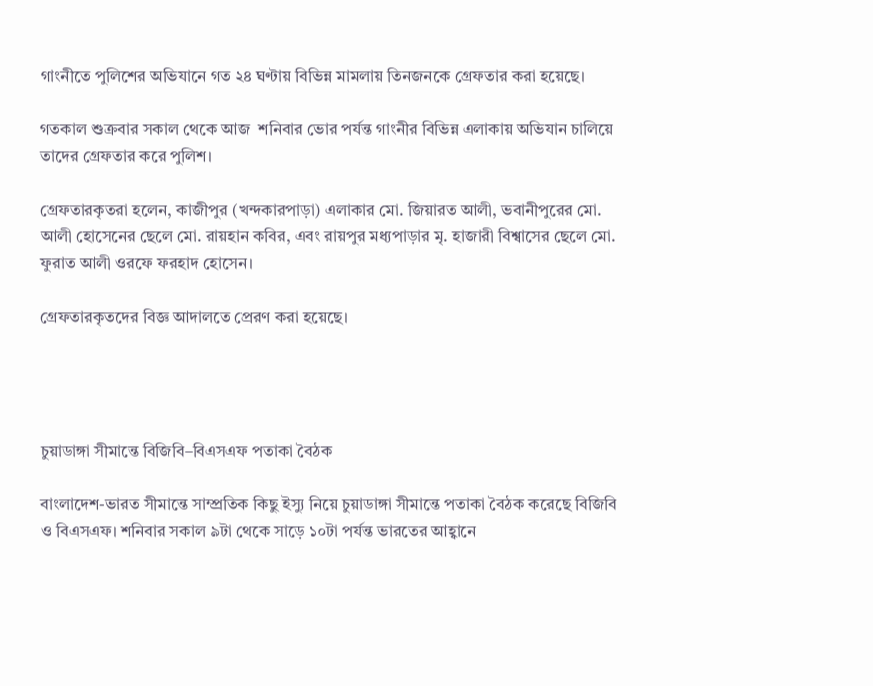গাংনীতে পুলিশের অভিযানে গত ২৪ ঘণ্টায় বিভিন্ন মামলায় তিনজনকে গ্রেফতার করা হয়েছে।

গতকাল শুক্রবার সকাল থেকে আজ  শনিবার ভোর পর্যন্ত গাংনীর বিভিন্ন এলাকায় অভিযান চালিয়ে তাদের গ্রেফতার করে পুলিশ।

গ্রেফতারকৃতরা হলেন, কাজীপুর (খন্দকারপাড়া) এলাকার মো. জিয়ারত আলী, ভবানীপুরের মো. আলী হোসেনের ছেলে মো. রায়হান কবির, এবং রায়পুর মধ্যপাড়ার মৃ. হাজারী বিশ্বাসের ছেলে মো. ফুরাত আলী ওরফে ফরহাদ হোসেন।

গ্রেফতারকৃতদের বিজ্ঞ আদালতে প্রেরণ করা হয়েছে।




চুয়াডাঙ্গা সীমান্তে বিজিবি–বিএসএফ পতাকা বৈঠক

বাংলাদেশ-ভারত সীমান্তে সাম্প্রতিক কিছু ইস্যু নিয়ে চুয়াডাঙ্গা সীমান্তে পতাকা বৈঠক করেছে বিজিবি ও বিএসএফ। শনিবার সকাল ৯টা থেকে সাড়ে ১০টা পর্যন্ত ভারতের আহ্বানে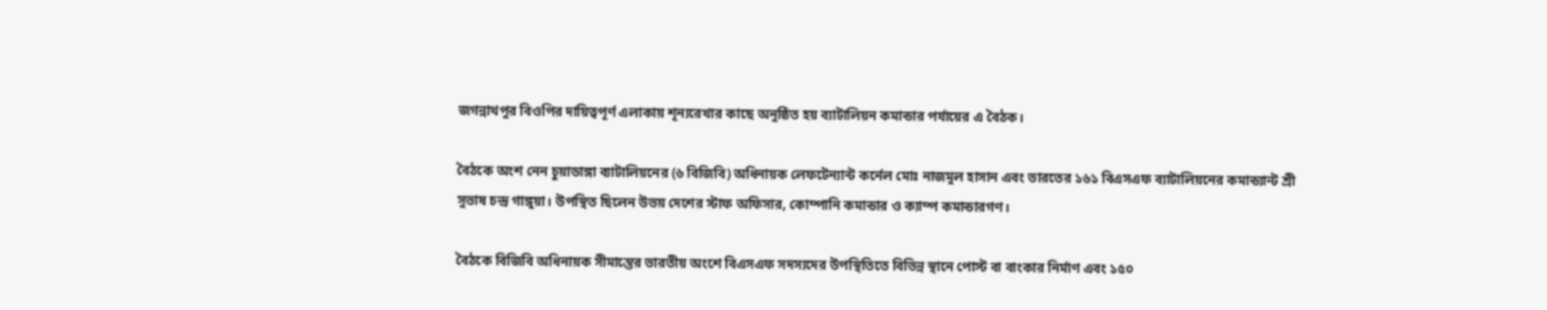জগন্নাথপুর বিওপির দায়িত্বপূর্ণ এলাকায় শূন্যরেখার কাছে অনুষ্ঠিত হয় ব্যাটালিয়ন কমান্ডার পর্যায়ের এ বৈঠক।

বৈঠকে অংশ নেন চুয়াডাঙ্গা ব্যাটালিয়নের (৬ বিজিবি) অধিনায়ক লেফটেন্যান্ট কর্নেল মোঃ নাজমুল হাসান এবং ভারতের ১৬১ বিএসএফ ব্যাটালিয়নের কমান্ড্যান্ট শ্রী সুভাষ চন্দ্র গাঙ্গুয়া। উপস্থিত ছিলেন উভয় দেশের স্টাফ অফিসার, কোম্পানি কমান্ডার ও ক্যাম্প কমান্ডারগণ।

বৈঠকে বিজিবি অধিনায়ক সীমান্তের ভারতীয় অংশে বিএসএফ সদস্যদের উপস্থিতিতে বিভিন্ন স্থানে পোস্ট বা বাংকার নির্মাণ এবং ১৫০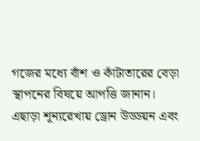গজের মধ্যে বাঁশ ও কাঁটাতারের বেড়া স্থাপনের বিষয়ে আপত্তি জানান। এছাড়া শূন্যরেখায় ড্রোন উড্ডয়ন এবং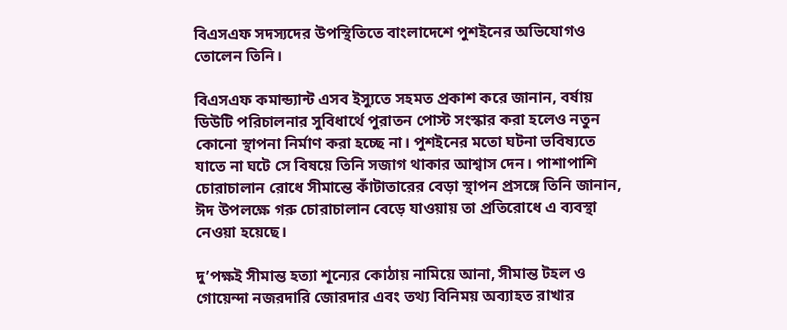বিএসএফ সদস্যদের উপস্থিতিতে বাংলাদেশে পুশইনের অভিযোগও তোলেন তিনি।

বিএসএফ কমান্ড্যান্ট এসব ইস্যুতে সহমত প্রকাশ করে জানান, বর্ষায় ডিউটি পরিচালনার সুবিধার্থে পুরাতন পোস্ট সংস্কার করা হলেও নতুন কোনো স্থাপনা নির্মাণ করা হচ্ছে না। পুশইনের মতো ঘটনা ভবিষ্যতে যাতে না ঘটে সে বিষয়ে তিনি সজাগ থাকার আশ্বাস দেন। পাশাপাশি চোরাচালান রোধে সীমান্তে কাঁটাতারের বেড়া স্থাপন প্রসঙ্গে তিনি জানান, ঈদ উপলক্ষে গরু চোরাচালান বেড়ে যাওয়ায় তা প্রতিরোধে এ ব্যবস্থা নেওয়া হয়েছে।

দু’পক্ষই সীমান্ত হত্যা শূন্যের কোঠায় নামিয়ে আনা, সীমান্ত টহল ও গোয়েন্দা নজরদারি জোরদার এবং তথ্য বিনিময় অব্যাহত রাখার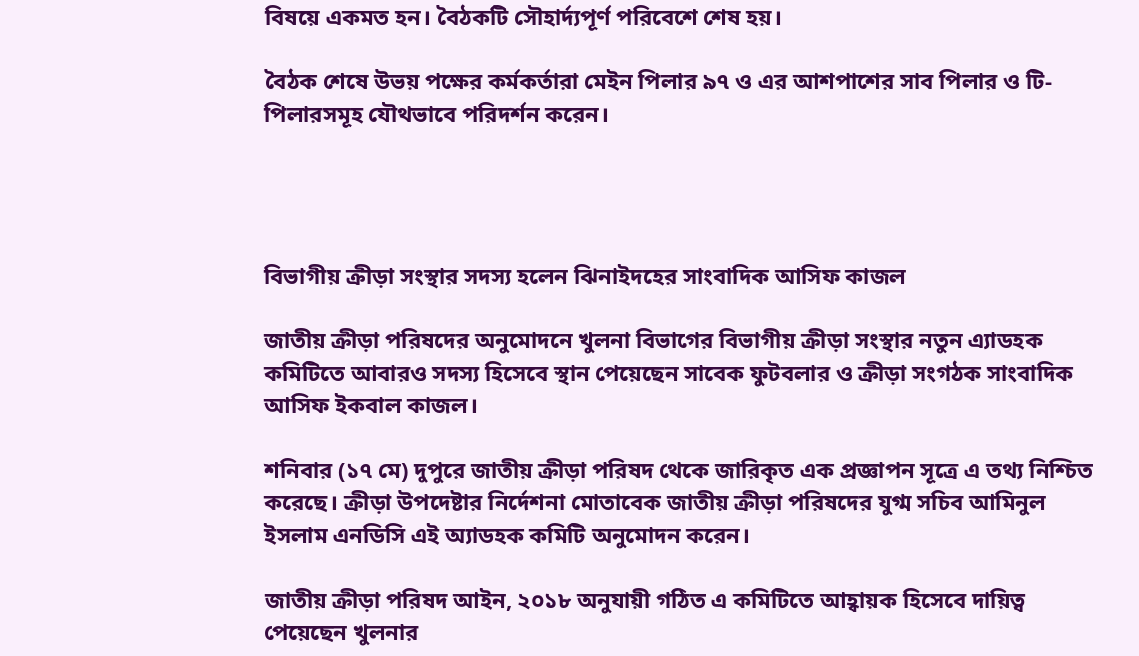বিষয়ে একমত হন। বৈঠকটি সৌহার্দ্যপূর্ণ পরিবেশে শেষ হয়।

বৈঠক শেষে উভয় পক্ষের কর্মকর্তারা মেইন পিলার ৯৭ ও এর আশপাশের সাব পিলার ও টি-পিলারসমূহ যৌথভাবে পরিদর্শন করেন।




বিভাগীয় ক্রীড়া সংস্থার সদস্য হলেন ঝিনাইদহের সাংবাদিক আসিফ কাজল

জাতীয় ক্রীড়া পরিষদের অনুমোদনে খুলনা বিভাগের বিভাগীয় ক্রীড়া সংস্থার নতুন এ্যাডহক কমিটিতে আবারও সদস্য হিসেবে স্থান পেয়েছেন সাবেক ফুটবলার ও ক্রীড়া সংগঠক সাংবাদিক আসিফ ইকবাল কাজল।

শনিবার (১৭ মে) দুপুরে জাতীয় ক্রীড়া পরিষদ থেকে জারিকৃত এক প্রজ্ঞাপন সূত্রে এ তথ্য নিশ্চিত করেছে। ক্রীড়া উপদেষ্টার নির্দেশনা মোতাবেক জাতীয় ক্রীড়া পরিষদের যুগ্ম সচিব আমিনুল ইসলাম এনডিসি এই অ্যাডহক কমিটি অনুমোদন করেন।

জাতীয় ক্রীড়া পরিষদ আইন, ২০১৮ অনুযায়ী গঠিত এ কমিটিতে আহ্বায়ক হিসেবে দায়িত্ব পেয়েছেন খুলনার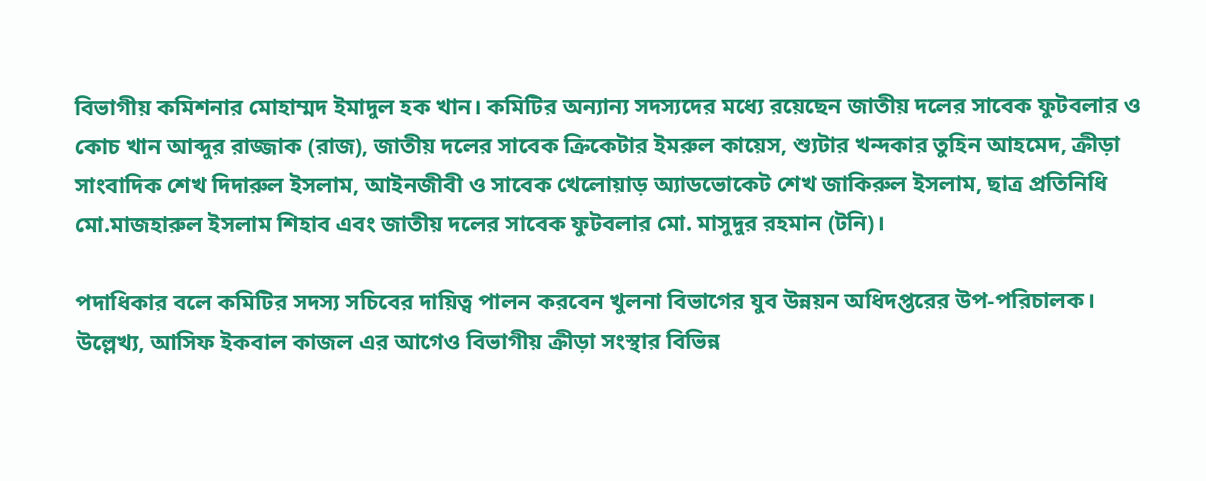বিভাগীয় কমিশনার মোহাম্মদ ইমাদুল হক খান। কমিটির অন্যান্য সদস্যদের মধ্যে রয়েছেন জাতীয় দলের সাবেক ফুটবলার ও কোচ খান আব্দুর রাজ্জাক (রাজ), জাতীয় দলের সাবেক ক্রিকেটার ইমরুল কায়েস, শ্যুটার খন্দকার তুহিন আহমেদ, ক্রীড়া সাংবাদিক শেখ দিদারুল ইসলাম, আইনজীবী ও সাবেক খেলোয়াড় অ্যাডভোকেট শেখ জাকিরুল ইসলাম, ছাত্র প্রতিনিধি মো.মাজহারুল ইসলাম শিহাব এবং জাতীয় দলের সাবেক ফুটবলার মো. মাসুদুর রহমান (টনি)।

পদাধিকার বলে কমিটির সদস্য সচিবের দায়িত্ব পালন করবেন খুলনা বিভাগের যুব উন্নয়ন অধিদপ্তরের উপ-পরিচালক।
উল্লেখ্য, আসিফ ইকবাল কাজল এর আগেও বিভাগীয় ক্রীড়া সংস্থার বিভিন্ন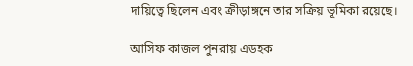দায়িত্বে ছিলেন এবং ক্রীড়াঙ্গনে তার সক্রিয় ভূমিকা রয়েছে।

আসিফ কাজল পুনরায় এডহক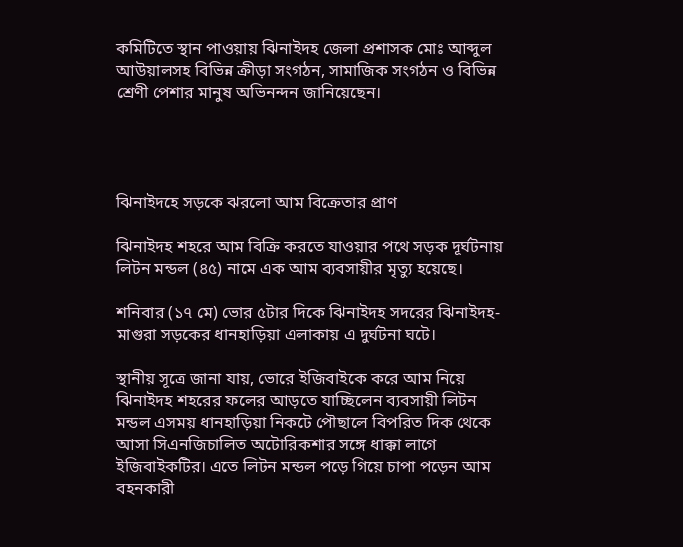কমিটিতে স্থান পাওয়ায় ঝিনাইদহ জেলা প্রশাসক মোঃ আব্দুল আউয়ালসহ বিভিন্ন ক্রীড়া সংগঠন, সামাজিক সংগঠন ও বিভিন্ন শ্রেণী পেশার মানুষ অভিনন্দন জানিয়েছেন।




ঝিনাইদহে সড়কে ঝরলো আম বিক্রেতার প্রাণ

ঝিনাইদহ শহরে আম বিক্রি করতে যাওয়ার পথে সড়ক দূর্ঘটনায় লিটন মন্ডল (৪৫) নামে এক আম ব্যবসায়ীর মৃত্যু হয়েছে।

শনিবার (১৭ মে) ভোর ৫টার দিকে ঝিনাইদহ সদরের ঝিনাইদহ-মাগুরা সড়কের ধানহাড়িয়া এলাকায় এ দুর্ঘটনা ঘটে।

স্থানীয় সূত্রে জানা যায়, ভোরে ইজিবাইকে করে আম নিয়ে ঝিনাইদহ শহরের ফলের আড়তে যাচ্ছিলেন ব্যবসায়ী লিটন মন্ডল এসময় ধানহাড়িয়া নিকটে পৌছালে বিপরিত দিক থেকে আসা সিএনজিচালিত অটোরিকশার সঙ্গে ধাক্কা লাগে ইজিবাইকটির। এতে লিটন মন্ডল পড়ে গিয়ে চাপা পড়েন আম বহনকারী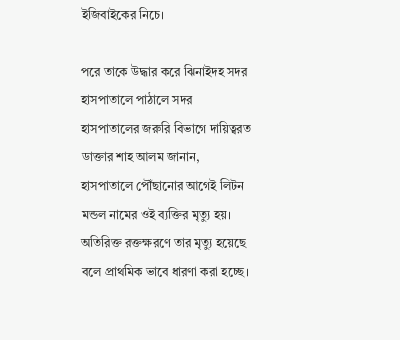ইজিবাইকের নিচে।

পরে তাকে উদ্ধার করে ঝিনাইদহ সদর হাসপাতালে পাঠালে সদর হাসপাতালের জরুরি বিভাগে দায়িত্বরত ডাক্তার শাহ আলম জানান, হাসপাতালে পৌঁছানোর আগেই লিটন মন্ডল নামের ওই ব্যক্তির মৃত্যু হয়। অতিরিক্ত রক্তক্ষরণে তার মৃত্যু হয়েছে বলে প্রাথমিক ভাবে ধারণা করা হচ্ছে।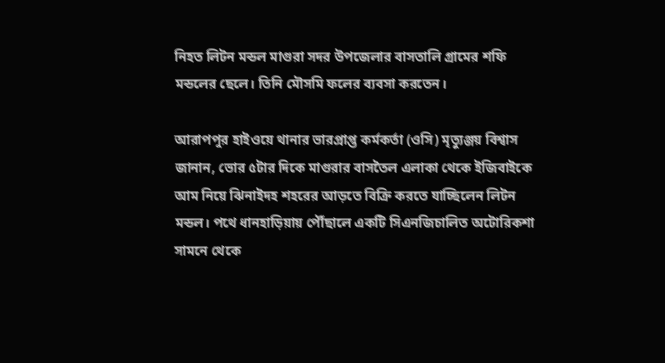নিহত লিটন মন্ডল মাগুরা সদর উপজেলার বাসতালি গ্রামের শফি মন্ডলের ছেলে। তিনি মৌসমি ফলের ব্যবসা করতেন।

আরাপপুর হাইওয়ে থানার ভারপ্রাপ্ত কর্মকর্তা (ওসি) মৃত্যুঞ্জয় বিশ্বাস জানান, ভোর ৫টার দিকে মাগুরার বাসতৈল এলাকা থেকে ইজিবাইকে আম নিয়ে ঝিনাইদহ শহরের আড়তে বিক্রি করতে যাচ্ছিলেন লিটন মন্ডল। পথে ধানহাড়িয়ায় পৌঁছালে একটি সিএনজিচালিত অটোরিকশা সামনে থেকে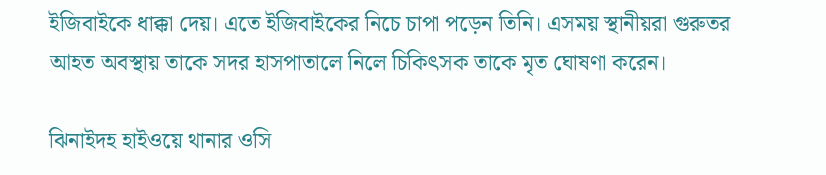ইজিবাইকে ধাক্কা দেয়। এতে ইজিবাইকের নিচে চাপা পড়েন তিনি। এসময় স্থানীয়রা গুরুতর আহত অবস্থায় তাকে সদর হাসপাতালে নিলে চিকিৎসক তাকে মৃত ঘোষণা করেন।

ঝিনাইদহ হাইওয়ে থানার ওসি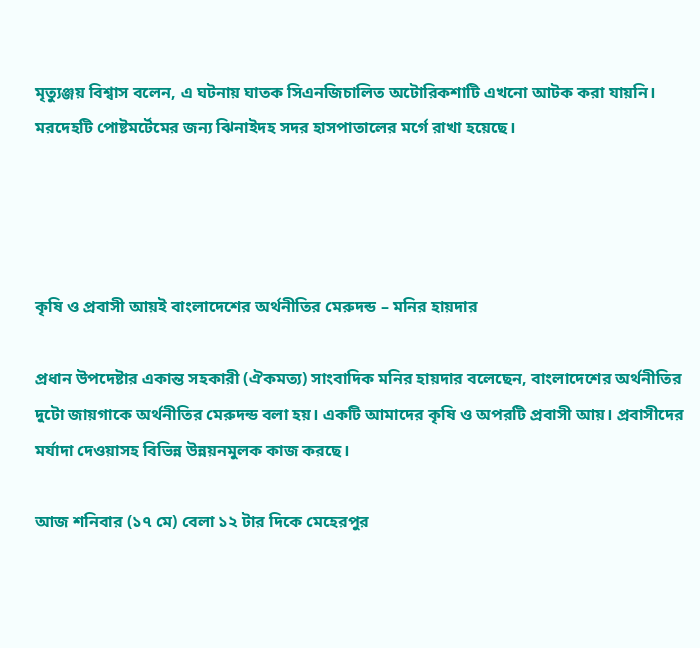মৃত্যুঞ্জয় বিশ্বাস বলেন, এ ঘটনায় ঘাতক সিএনজিচালিত অটোরিকশাটি এখনো আটক করা যায়নি। মরদেহটি পোষ্টমর্টেমের জন্য ঝিনাইদহ সদর হাসপাতালের মর্গে রাখা হয়েছে।




কৃষি ও প্রবাসী আয়ই বাংলাদেশের অর্থনীতির মেরুদন্ড – মনির হায়দার

প্রধান উপদেষ্টার একান্ত সহকারী (ঐকমত্য) সাংবাদিক মনির হায়দার বলেছেন, বাংলাদেশের অর্থনীতির দুটো জায়গাকে অর্থনীতির মেরুদন্ড বলা হয়। একটি আমাদের কৃষি ও অপরটি প্রবাসী আয়। প্রবাসীদের মর্যাদা দেওয়াসহ বিভিন্ন উন্নয়নমুলক কাজ করছে।

আজ শনিবার (১৭ মে) বেলা ১২ টার দিকে মেহেরপুর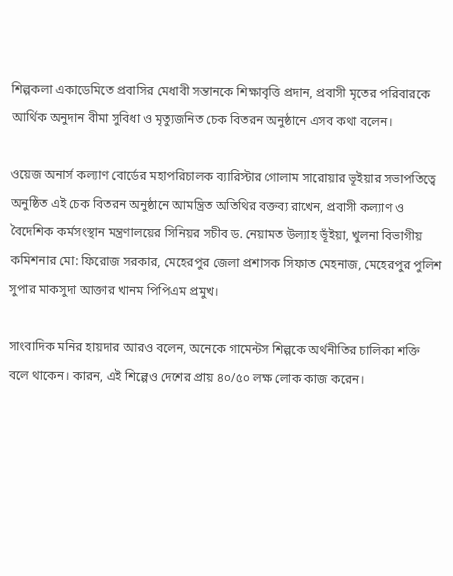শিল্পকলা একাডেমিতে প্রবাসির মেধাবী সন্তানকে শিক্ষাবৃত্তি প্রদান, প্রবাসী মৃতের পরিবারকে আর্থিক অনুদান বীমা সুবিধা ও মৃত্যুজনিত চেক বিতরন অনুষ্ঠানে এসব কথা বলেন।

ওয়েজ অনার্স কল্যাণ বোর্ডের মহাপরিচালক ব্যারিস্টার গোলাম সারোয়ার ভূইয়ার সভাপতিত্বে অনুষ্ঠিত এই চেক বিতরন অনুষ্ঠানে আমন্ত্রিত অতিথির বক্তব্য রাখেন, প্রবাসী কল্যাণ ও বৈদেশিক কর্মসংস্থান মন্ত্রণালয়ের সিনিয়র সচীব ড. নেয়ামত উল্যাহ ভূঁইয়া, খুলনা বিভাগীয় কমিশনার মো: ফিরোজ সরকার, মেহেরপুর জেলা প্রশাসক সিফাত মেহনাজ, মেহেরপুর পুলিশ সুপার মাকসুদা আক্তার খানম পিপিএম প্রমুখ।

সাংবাদিক মনির হায়দার আরও বলেন, অনেকে গামেন্টস শিল্পকে অর্থনীতির চালিকা শক্তি বলে থাকেন। কারন, এই শিল্পেও দেশের প্রায় ৪০/৫০ লক্ষ লোক কাজ করেন।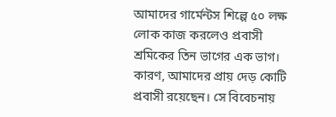আমাদের গার্মেন্টস শিল্পে ৫০ লক্ষ লোক কাজ করলেও প্রবাসী শ্রমিকের তিন ভাগের এক ভাগ। কারণ, আমাদের প্রায় দেড় কোটি প্রবাসী রয়েছেন। সে বিবেচনায়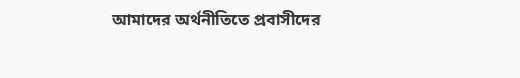আমাদের অর্থনীতিতে প্রবাসীদের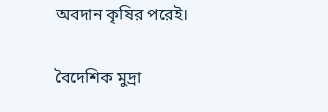অবদান কৃষির পরেই।

বৈদেশিক মুদ্রা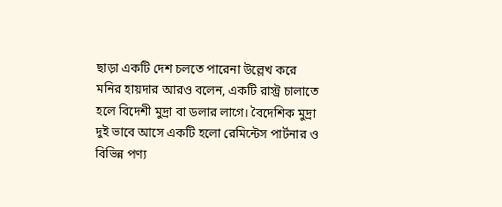ছাড়া একটি দেশ চলতে পারেনা উল্লেখ করে মনির হায়দার আরও বলেন, একটি রাস্ট্র চালাতে হলে বিদেশী মুদ্রা বা ডলার লাগে। বৈদেশিক মুদ্রা দুই ভাবে আসে একটি হলো রেমিন্টেস পার্টনার ও বিভিন্ন পণ্য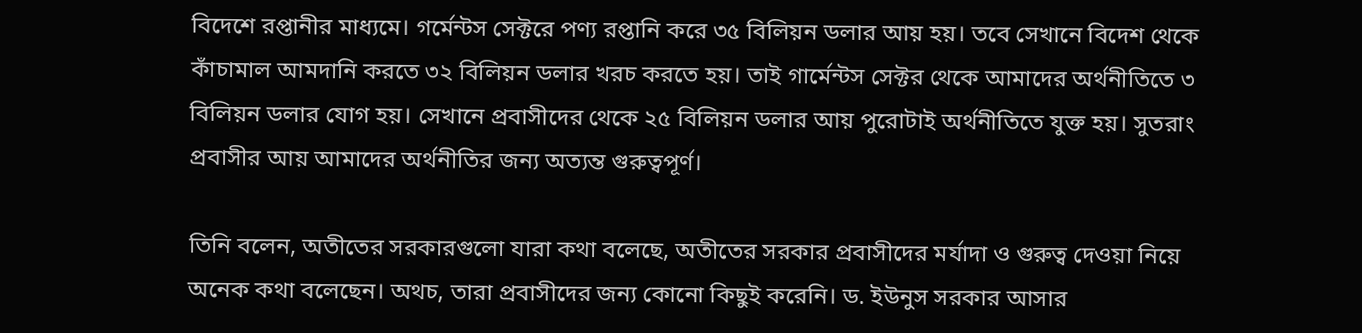বিদেশে রপ্তানীর মাধ্যমে। গর্মেন্টস সেক্টরে পণ্য রপ্তানি করে ৩৫ বিলিয়ন ডলার আয় হয়। তবে সেখানে বিদেশ থেকে কাঁচামাল আমদানি করতে ৩২ বিলিয়ন ডলার খরচ করতে হয়। তাই গার্মেন্টস সেক্টর থেকে আমাদের অর্থনীতিতে ৩ বিলিয়ন ডলার যোগ হয়। সেখানে প্রবাসীদের থেকে ২৫ বিলিয়ন ডলার আয় পুরোটাই অর্থনীতিতে যুক্ত হয়। সুতরাং প্রবাসীর আয় আমাদের অর্থনীতির জন্য অত্যন্ত গুরুত্বপূর্ণ।

তিনি বলেন, অতীতের সরকারগুলো যারা কথা বলেছে, অতীতের সরকার প্রবাসীদের মর্যাদা ও গুরুত্ব দেওয়া নিয়ে অনেক কথা বলেছেন। অথচ, তারা প্রবাসীদের জন্য কোনো কিছুই করেনি। ড. ইউনুস সরকার আসার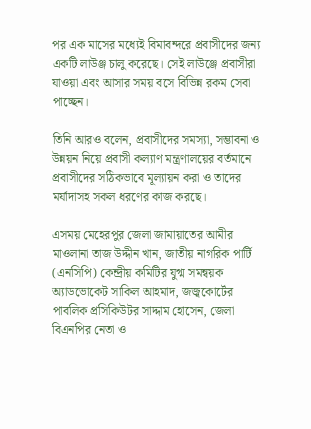পর এক মাসের মধ্যেই বিমাবন্দরে প্রবাসীদের জন্য একটি লাউঞ্জ চালু করেছে। সেই লাউঞ্জে প্রবাসীরা যাওয়া এবং আসার সময় বসে বিভিন্ন রকম সেবা পাচ্ছেন।

তিনি আরও বলেন, প্রবাসীদের সমস্যা, সম্ভাবনা ও উন্নয়ন নিয়ে প্রবাসী কল্যাণ মন্ত্রণালয়ের বর্তমানে প্রবাসীদের সঠিকভাবে মূল্যায়ন করা ও তাদের মর্যাদাসহ সকল ধরণের কাজ করছে।

এসময় মেহেরপুর জেলা জামায়াতের আমীর মাওলানা তাজ উদ্দীন খান, জাতীয় নাগরিক পার্টি (এনসিপি) কেন্দ্রীয় কমিটির যুগ্ম সমন্বয়ক অ্যাডভোকেট সাকিল আহমাদ, জজ্বকোর্টের পাবলিক প্রসিকিউটর সাদ্দাম হোসেন, জেলা বিএনপির নেতা ও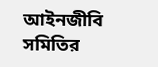আইনজীবি সমিতির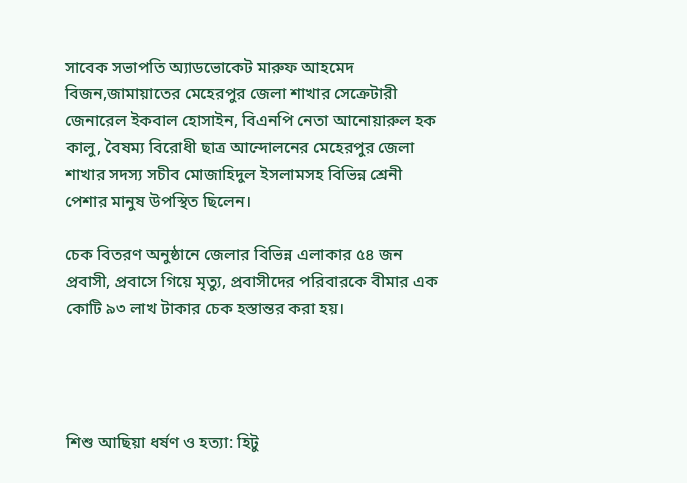সাবেক সভাপতি অ্যাডভোকেট মারুফ আহমেদ বিজন,জামায়াতের মেহেরপুর জেলা শাখার সেক্রেটারী জেনারেল ইকবাল হোসাইন, বিএনপি নেতা আনোয়ারুল হক কালু, বৈষম্য বিরোধী ছাত্র আন্দোলনের মেহেরপুর জেলা শাখার সদস্য সচীব মোজাহিদুল ইসলামসহ বিভিন্ন শ্রেনী পেশার মানুষ উপস্থিত ছিলেন।

চেক বিতরণ অনুষ্ঠানে জেলার বিভিন্ন এলাকার ৫৪ জন প্রবাসী, প্রবাসে গিয়ে মৃত্যু, প্রবাসীদের পরিবারকে বীমার এক কোটি ৯৩ লাখ টাকার চেক হস্তান্তর করা হয়।




শিশু আছিয়া ধর্ষণ ও হত্যা: হিটু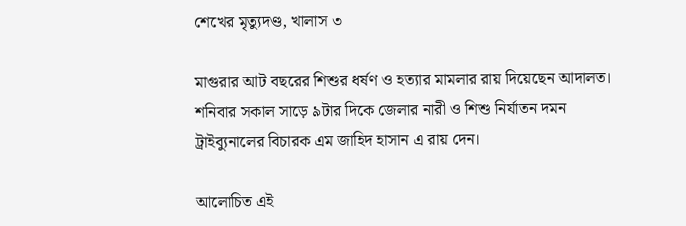শেখের মৃত্যুদণ্ড, খালাস ৩

মাগুরার আট বছরের শিশুর ধর্ষণ ও হত্যার মামলার রায় দিয়েছেন আদালত। শনিবার সকাল সাড়ে ৯টার দিকে জেলার নারী ও শিশু নির্যাতন দমন ট্রাইব্যুনালের বিচারক এম জাহিদ হাসান এ রায় দেন।

আলোচিত এই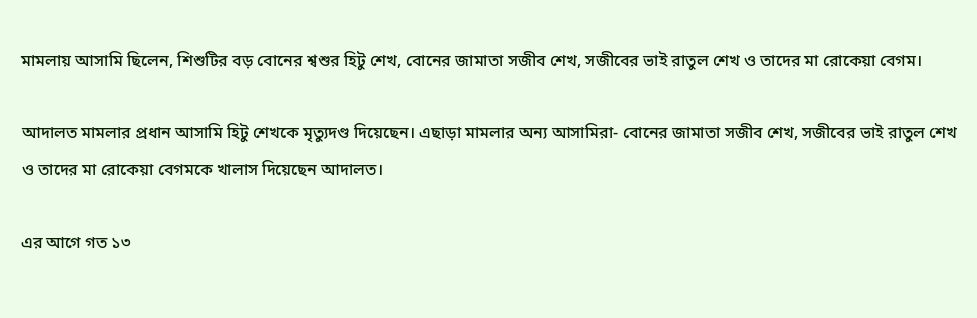মামলায় আসামি ছিলেন, শিশুটির বড় বোনের শ্বশুর হিটু শেখ, বোনের জামাতা সজীব শেখ, সজীবের ভাই রাতুল শেখ ও তাদের মা রোকেয়া বেগম।

আদালত মামলার প্রধান আসামি হিটু শেখকে মৃত্যুদণ্ড দিয়েছেন। এছাড়া মামলার অন্য আসামিরা- বোনের জামাতা সজীব শেখ, সজীবের ভাই রাতুল শেখ ও তাদের মা রোকেয়া বেগমকে খালাস দিয়েছেন আদালত।

এর আগে গত ১৩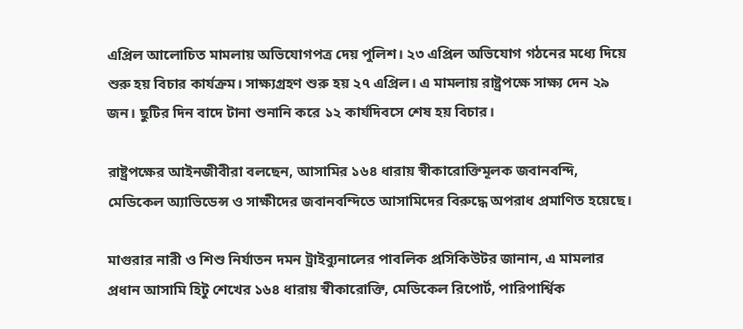এপ্রিল আলোচিত মামলায় অভিযোগপত্র দেয় পুলিশ। ২৩ এপ্রিল অভিযোগ গঠনের মধ্যে দিয়ে শুরু হয় বিচার কার্যক্রম। সাক্ষ্যগ্রহণ শুরু হয় ২৭ এপ্রিল। এ মামলায় রাষ্ট্রপক্ষে সাক্ষ্য দেন ২৯ জন। ছুটির দিন বাদে টানা শুনানি করে ১২ কার্যদিবসে শেষ হয় বিচার।

রাষ্ট্রপক্ষের আইনজীবীরা বলছেন, আসামির ১৬৪ ধারায় স্বীকারোক্তিমূলক জবানবন্দি, মেডিকেল অ্যাভিডেন্স ও সাক্ষীদের জবানবন্দিতে আসামিদের বিরুদ্ধে অপরাধ প্রমাণিত হয়েছে।

মাগুরার নারী ও শিশু নির্যাতন দমন ট্রাইব্যুনালের পাবলিক প্রসিকিউটর জানান, এ মামলার প্রধান আসামি হিটু শেখের ১৬৪ ধারায় স্বীকারোক্তি, মেডিকেল রিপোর্ট, পারিপার্শ্বিক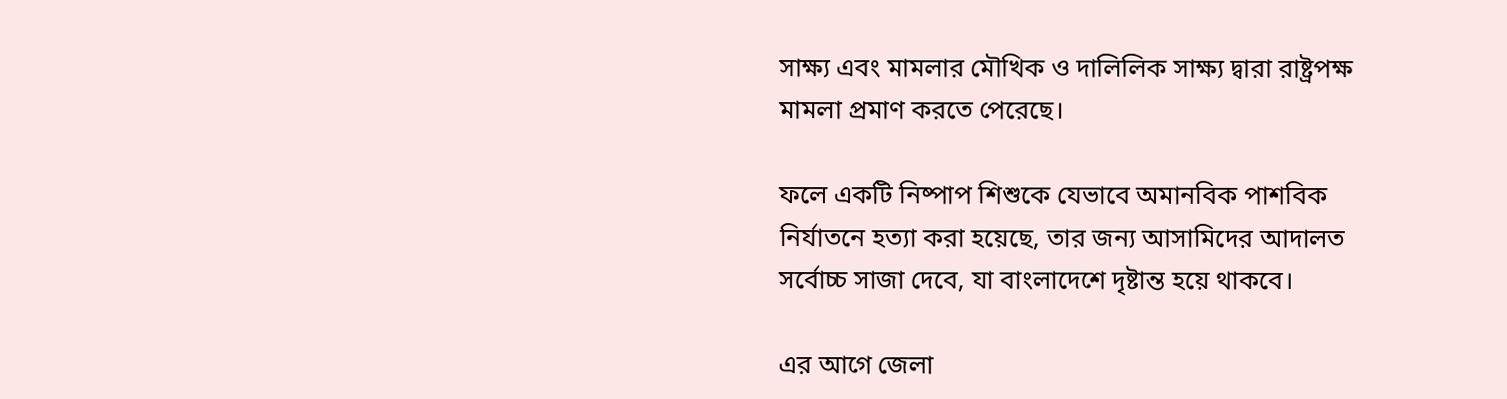সাক্ষ্য এবং মামলার মৌখিক ও দালিলিক সাক্ষ্য দ্বারা রাষ্ট্রপক্ষ মামলা প্রমাণ করতে পেরেছে।

ফলে একটি নিষ্পাপ শিশুকে যেভাবে অমানবিক পাশবিক নির্যাতনে হত্যা করা হয়েছে, তার জন্য আসামিদের আদালত সর্বোচ্চ সাজা দেবে, যা বাংলাদেশে দৃষ্টান্ত হয়ে থাকবে।

এর আগে জেলা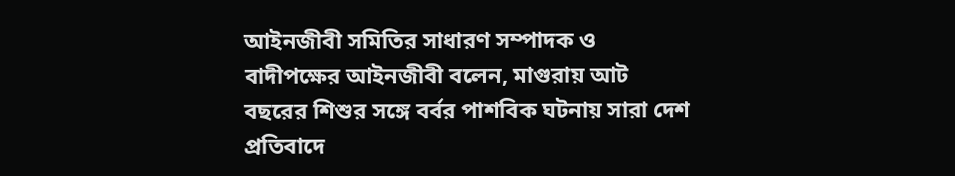আইনজীবী সমিতির সাধারণ সম্পাদক ও বাদীপক্ষের আইনজীবী বলেন, মাগুরায় আট বছরের শিশুর সঙ্গে বর্বর পাশবিক ঘটনায় সারা দেশ প্রতিবাদে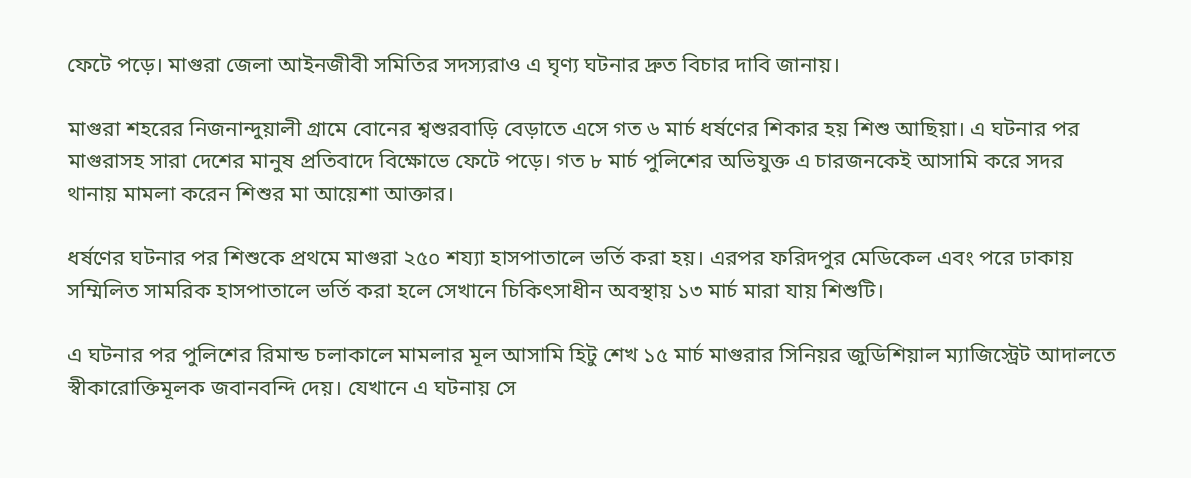ফেটে পড়ে। মাগুরা জেলা আইনজীবী সমিতির সদস্যরাও এ ঘৃণ্য ঘটনার দ্রুত বিচার দাবি জানায়।

মাগুরা শহরের নিজনান্দুয়ালী গ্রামে বোনের শ্বশুরবাড়ি বেড়াতে এসে গত ৬ মার্চ ধর্ষণের শিকার হয় শিশু আছিয়া। এ ঘটনার পর মাগুরাসহ সারা দেশের মানুষ প্রতিবাদে বিক্ষোভে ফেটে পড়ে। গত ৮ মার্চ পুলিশের অভিযুক্ত এ চারজনকেই আসামি করে সদর থানায় মামলা করেন শিশুর মা আয়েশা আক্তার।

ধর্ষণের ঘটনার পর শিশুকে প্রথমে মাগুরা ২৫০ শয্যা হাসপাতালে ভর্তি করা হয়। এরপর ফরিদপুর মেডিকেল এবং পরে ঢাকায় সম্মিলিত সামরিক হাসপাতালে ভর্তি করা হলে সেখানে চিকিৎসাধীন অবস্থায় ১৩ মার্চ মারা যায় শিশুটি।

এ ঘটনার পর পুলিশের রিমান্ড চলাকালে মামলার মূল আসামি হিটু শেখ ১৫ মার্চ মাগুরার সিনিয়র জুডিশিয়াল ম্যাজিস্ট্রেট আদালতে স্বীকারোক্তিমূলক জবানবন্দি দেয়। যেখানে এ ঘটনায় সে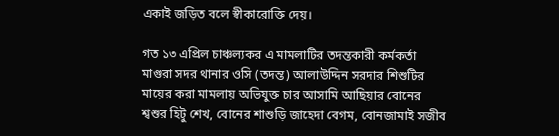একাই জড়িত বলে স্বীকারোক্তি দেয়।

গত ১৩ এপ্রিল চাঞ্চল্যকর এ মামলাটির তদন্তকারী কর্মকর্তা মাগুরা সদর থানার ওসি (তদন্ত) আলাউদ্দিন সরদার শিশুটির মায়ের করা মামলায় অভিযুক্ত চার আসামি আছিয়ার বোনের শ্বশুর হিটু শেখ, বোনের শাশুড়ি জাহেদা বেগম, বোনজামাই সজীব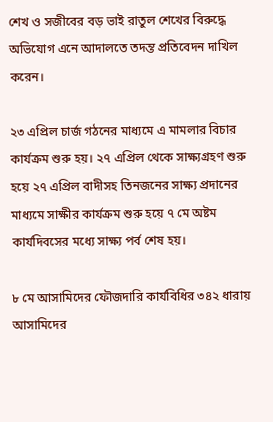শেখ ও সজীবের বড় ভাই রাতুল শেখের বিরুদ্ধে অভিযোগ এনে আদালতে তদন্ত প্রতিবেদন দাখিল করেন।

২৩ এপ্রিল চার্জ গঠনের মাধ্যমে এ মামলার বিচার কার্যক্রম শুরু হয়। ২৭ এপ্রিল থেকে সাক্ষ্যগ্রহণ শুরু হয়ে ২৭ এপ্রিল বাদীসহ তিনজনের সাক্ষ্য প্রদানের মাধ্যমে সাক্ষীর কার্যক্রম শুরু হয়ে ৭ মে অষ্টম কার্যদিবসের মধ্যে সাক্ষ্য পর্ব শেষ হয়।

৮ মে আসামিদের ফৌজদারি কার্যবিধির ৩৪২ ধারায় আসামিদের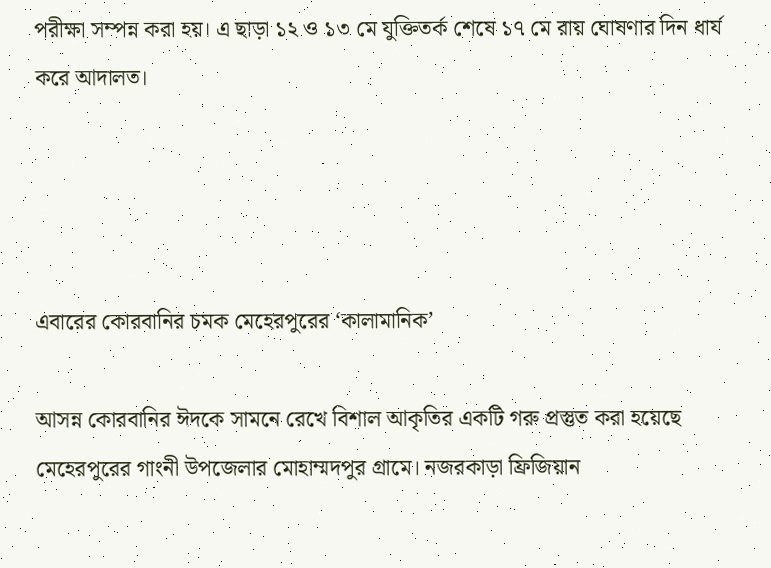পরীক্ষা সম্পন্ন করা হয়। এ ছাড়া ১২ ও ১৩ মে যুক্তিতর্ক শেষে ১৭ মে রায় ঘোষণার দিন ধার্য করে আদালত।




এবারের কোরবানির চমক মেহেরপুরের ‘কালামানিক’

আসন্ন কোরবানির ঈদকে সামনে রেখে বিশাল আকৃতির একটি গরু প্রস্তুত করা হয়েছে মেহেরপুরের গাংনী উপজেলার মোহাম্মদপুর গ্রামে। নজরকাড়া ফ্রিজিয়ান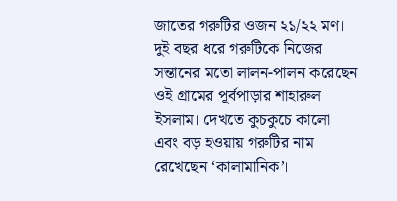জাতের গরুটির ওজন ২১/২২ মণ। দুই বছর ধরে গরুটিকে নিজের সন্তানের মতো লালন-পালন করেছেন ওই গ্রামের পূর্বপাড়ার শাহারুল ইসলাম। দেখতে কুচকুচে কালো এবং বড় হওয়ায় গরুটির নাম রেখেছেন ‘কালামানিক’।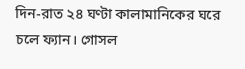দিন-রাত ২৪ ঘণ্টা কালামানিকের ঘরে চলে ফ্যান। গোসল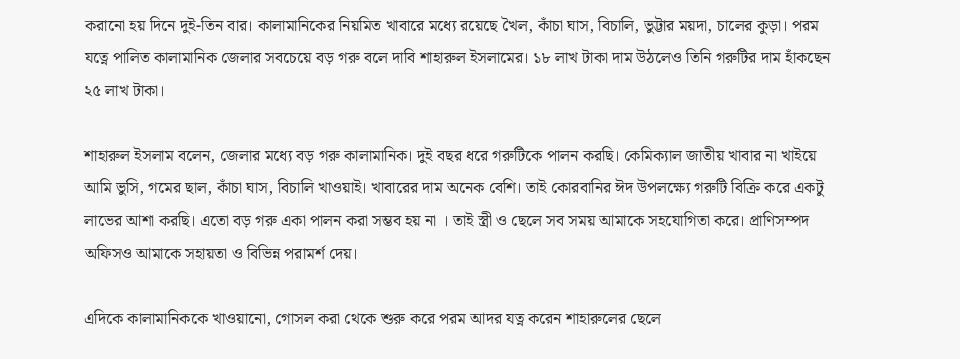করানো হয় দিনে দুই-তিন বার। কালামানিকের নিয়মিত খাবারে মধ্যে রয়েছে খৈল, কাঁচা ঘাস, বিচালি, ভুট্টার ময়দা, চালের কুড়া। পরম যত্নে পালিত কালামানিক জেলার সবচেয়ে বড় গরু বলে দাবি শাহারুল ইসলামের। ১৮ লাখ টাকা দাম উঠলেও তিনি গরুটির দাম হাঁকছেন ২৫ লাখ টাকা।

শাহারুল ইসলাম বলেন, জেলার মধ্যে বড় গরু কালামানিক। দুই বছর ধরে গরুটিকে পালন করছি। কেমিক্যাল জাতীয় খাবার না খাইয়ে আমি ভুসি, গমের ছাল, কাঁচা ঘাস, বিচালি খাওয়াই। খাবারের দাম অনেক বেশি। তাই কোরবানির ঈদ উপলক্ষ্যে গরুটি বিক্রি করে একটু লাভের আশা করছি। এতো বড় গরু একা পালন করা সম্ভব হয় না । তাই স্ত্রী ও ছেলে সব সময় আমাকে সহযোগিতা করে। প্রাণিসম্পদ অফিসও আমাকে সহায়তা ও বিভিন্ন পরামর্শ দেয়।

এদিকে কালামানিককে খাওয়ানো, গোসল করা থেকে শুরু করে পরম আদর যত্ন করেন শাহারুলের ছেলে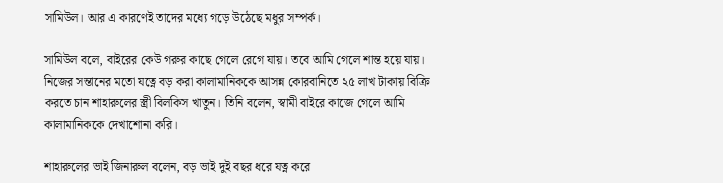সামিউল। আর এ কারণেই তাদের মধ্যে গড়ে উঠেছে মধুর সম্পর্ক।

সামিউল বলে, বাইরের কেউ গরুর কাছে গেলে রেগে যায়। তবে আমি গেলে শান্ত হয়ে যায়।
নিজের সন্তানের মতো যত্নে বড় করা কালামানিককে আসন্ন কোরবানিতে ২৫ লাখ টাকায় বিক্রি করতে চান শাহারুলের স্ত্রী বিলকিস খাতুন। তিনি বলেন, স্বামী বাইরে কাজে গেলে আমি কালামানিককে দেখাশোনা করি।

শাহারুলের ভাই জিনারুল বলেন, বড় ভাই দুই বছর ধরে যত্ন করে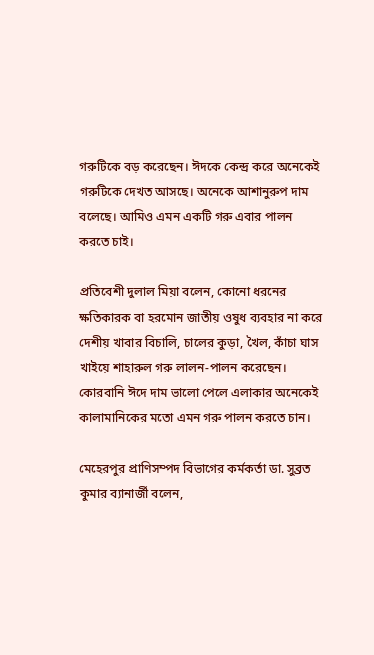গরুটিকে বড় করেছেন। ঈদকে কেন্দ্র করে অনেকেই গরুটিকে দেখত আসছে। অনেকে আশানুরুপ দাম বলেছে। আমিও এমন একটি গরু এবার পালন করতে চাই।

প্রতিবেশী দুলাল মিয়া বলেন, কোনো ধরনের ক্ষতিকারক বা হরমোন জাতীয় ওষুধ ব্যবহার না করে দেশীয় খাবার বিচালি, চালের কুড়া, খৈল, কাঁচা ঘাস খাইয়ে শাহারুল গরু লালন-পালন করেছেন। কোরবানি ঈদে দাম ভালো পেলে এলাকার অনেকেই কালামানিকের মতো এমন গরু পালন করতে চান।

মেহেরপুর প্রাণিসম্পদ বিভাগের কর্মকর্তা ডা. সুব্রত কুমার ব্যানার্জী বলেন,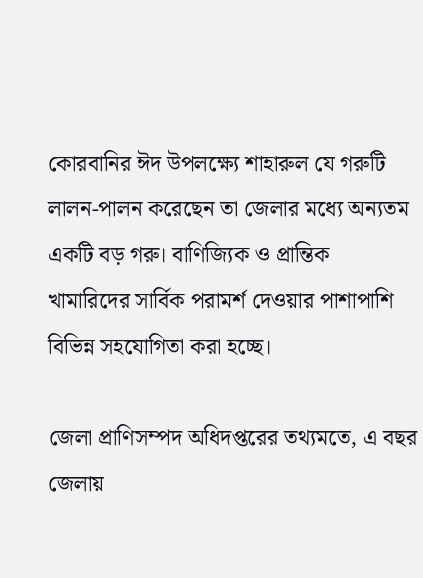কোরবানির ঈদ উপলক্ষ্যে শাহারুল যে গরুটি লালন-পালন করেছেন তা জেলার মধ্যে অন্যতম একটি বড় গরু। বাণিজ্যিক ও প্রান্তিক খামারিদের সার্বিক পরামর্শ দেওয়ার পাশাপাশি বিভিন্ন সহযোগিতা করা হচ্ছে।

জেলা প্রাণিসম্পদ অধিদপ্তরের তথ্যমতে, এ বছর জেলায়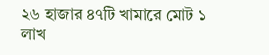২৬ হাজার ৪৭টি খামারে মোট ১ লাখ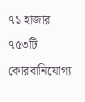৭১ হাজার ৭৫৩টি কোরবানিযোগ্য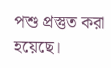পশু প্রস্তুত করা হয়েছে।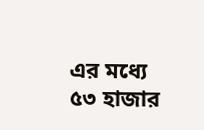এর মধ্যে ৫৩ হাজার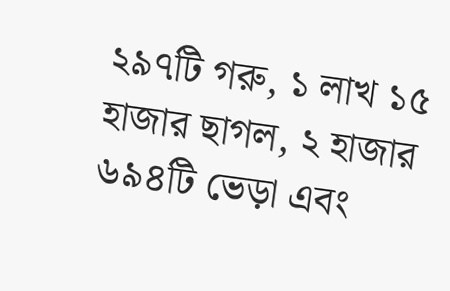২৯৭টি গরু, ১ লাখ ১৫ হাজার ছাগল, ২ হাজার ৬৯৪টি ভেড়া এবং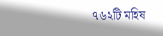৭৬২টি মহিষ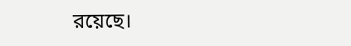রয়েছে।